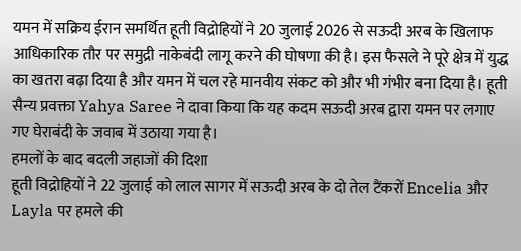यमन में सक्रिय ईरान समर्थित हूती विद्रोहियों ने 20 जुलाई 2026 से सऊदी अरब के खिलाफ आधिकारिक तौर पर समुद्री नाकेबंदी लागू करने की घोषणा की है। इस फैसले ने पूरे क्षेत्र में युद्ध का खतरा बढ़ा दिया है और यमन में चल रहे मानवीय संकट को और भी गंभीर बना दिया है। हूती सैन्य प्रवक्ता Yahya Saree ने दावा किया कि यह कदम सऊदी अरब द्वारा यमन पर लगाए गए घेराबंदी के जवाब में उठाया गया है।
हमलों के बाद बदली जहाजों की दिशा
हूती विद्रोहियों ने 22 जुलाई को लाल सागर में सऊदी अरब के दो तेल टैंकरों Encelia और Layla पर हमले की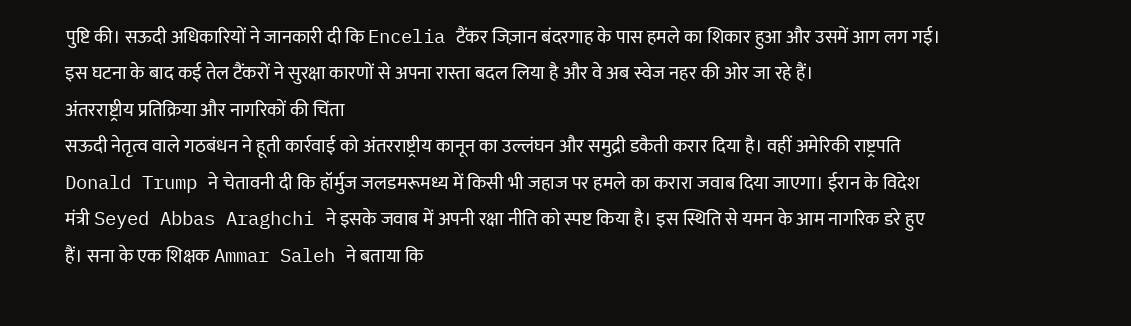पुष्टि की। सऊदी अधिकारियों ने जानकारी दी कि Encelia टैंकर जिज़ान बंदरगाह के पास हमले का शिकार हुआ और उसमें आग लग गई। इस घटना के बाद कई तेल टैंकरों ने सुरक्षा कारणों से अपना रास्ता बदल लिया है और वे अब स्वेज नहर की ओर जा रहे हैं।
अंतरराष्ट्रीय प्रतिक्रिया और नागरिकों की चिंता
सऊदी नेतृत्व वाले गठबंधन ने हूती कार्रवाई को अंतरराष्ट्रीय कानून का उल्लंघन और समुद्री डकैती करार दिया है। वहीं अमेरिकी राष्ट्रपति Donald Trump ने चेतावनी दी कि हॉर्मुज जलडमरूमध्य में किसी भी जहाज पर हमले का करारा जवाब दिया जाएगा। ईरान के विदेश मंत्री Seyed Abbas Araghchi ने इसके जवाब में अपनी रक्षा नीति को स्पष्ट किया है। इस स्थिति से यमन के आम नागरिक डरे हुए हैं। सना के एक शिक्षक Ammar Saleh ने बताया कि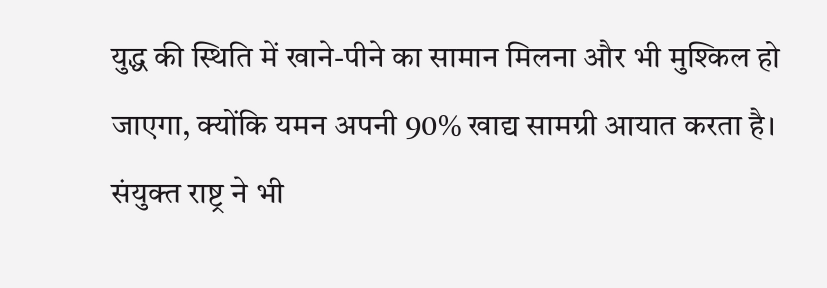युद्ध की स्थिति में खाने-पीने का सामान मिलना और भी मुश्किल हो जाएगा, क्योंकि यमन अपनी 90% खाद्य सामग्री आयात करता है। संयुक्त राष्ट्र ने भी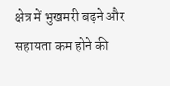क्षेत्र में भुखमरी बढ़ने और सहायता कम होने की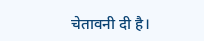चेतावनी दी है।